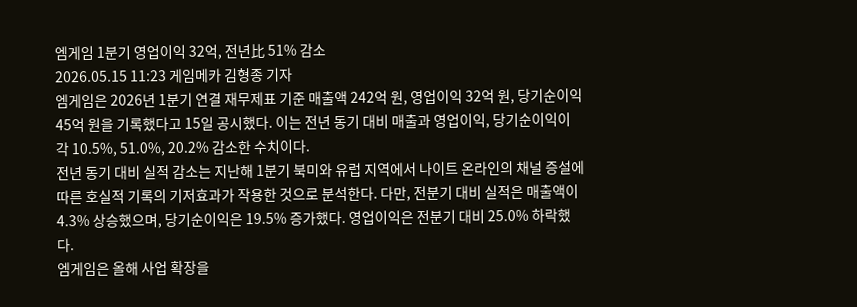엠게임 1분기 영업이익 32억, 전년比 51% 감소
2026.05.15 11:23 게임메카 김형종 기자
엠게임은 2026년 1분기 연결 재무제표 기준 매출액 242억 원, 영업이익 32억 원, 당기순이익 45억 원을 기록했다고 15일 공시했다. 이는 전년 동기 대비 매출과 영업이익, 당기순이익이 각 10.5%, 51.0%, 20.2% 감소한 수치이다.
전년 동기 대비 실적 감소는 지난해 1분기 북미와 유럽 지역에서 나이트 온라인의 채널 증설에 따른 호실적 기록의 기저효과가 작용한 것으로 분석한다. 다만, 전분기 대비 실적은 매출액이 4.3% 상승했으며, 당기순이익은 19.5% 증가했다. 영업이익은 전분기 대비 25.0% 하락했다.
엠게임은 올해 사업 확장을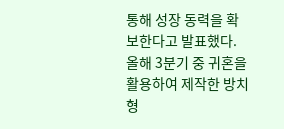통해 성장 동력을 확보한다고 발표했다. 올해 3분기 중 귀혼을 활용하여 제작한 방치형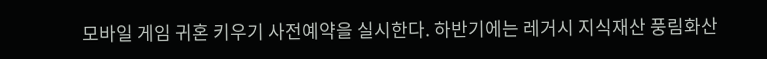모바일 게임 귀혼 키우기 사전예약을 실시한다. 하반기에는 레거시 지식재산 풍림화산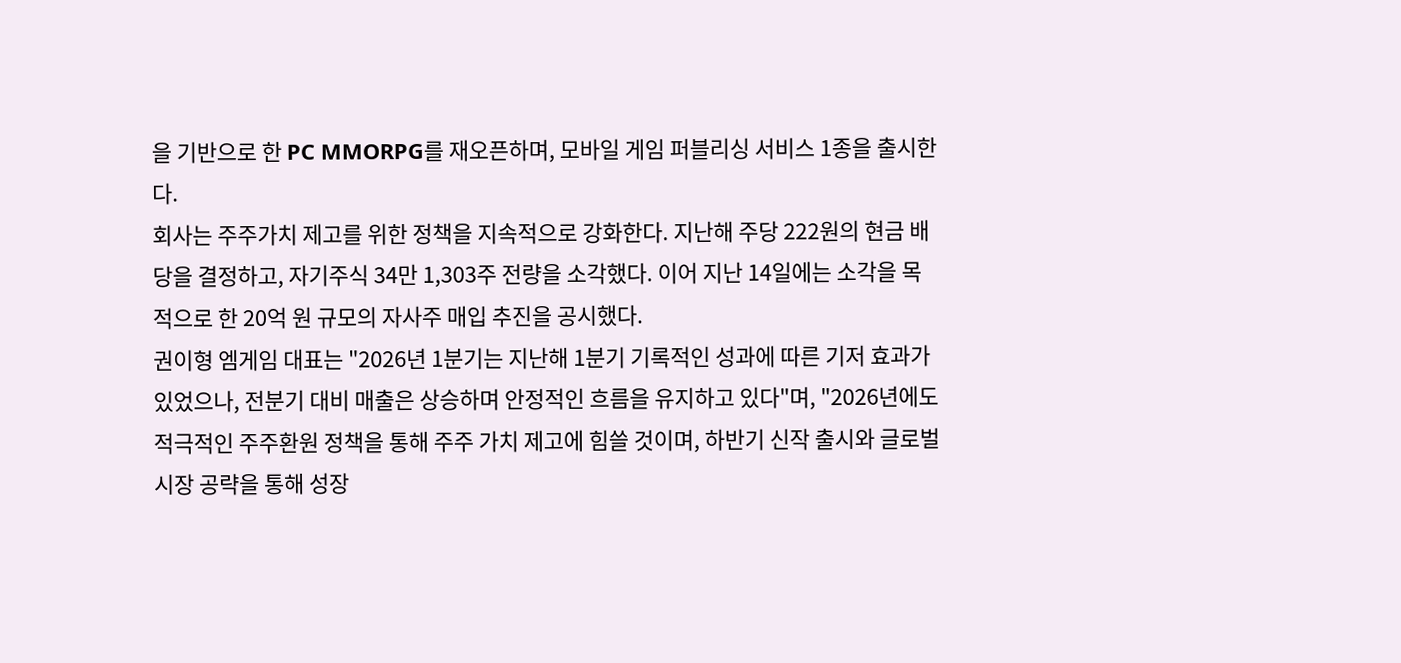을 기반으로 한 PC MMORPG를 재오픈하며, 모바일 게임 퍼블리싱 서비스 1종을 출시한다.
회사는 주주가치 제고를 위한 정책을 지속적으로 강화한다. 지난해 주당 222원의 현금 배당을 결정하고, 자기주식 34만 1,303주 전량을 소각했다. 이어 지난 14일에는 소각을 목적으로 한 20억 원 규모의 자사주 매입 추진을 공시했다.
권이형 엠게임 대표는 "2026년 1분기는 지난해 1분기 기록적인 성과에 따른 기저 효과가 있었으나, 전분기 대비 매출은 상승하며 안정적인 흐름을 유지하고 있다"며, "2026년에도 적극적인 주주환원 정책을 통해 주주 가치 제고에 힘쓸 것이며, 하반기 신작 출시와 글로벌 시장 공략을 통해 성장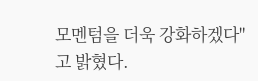모멘텀을 더욱 강화하겠다"고 밝혔다.